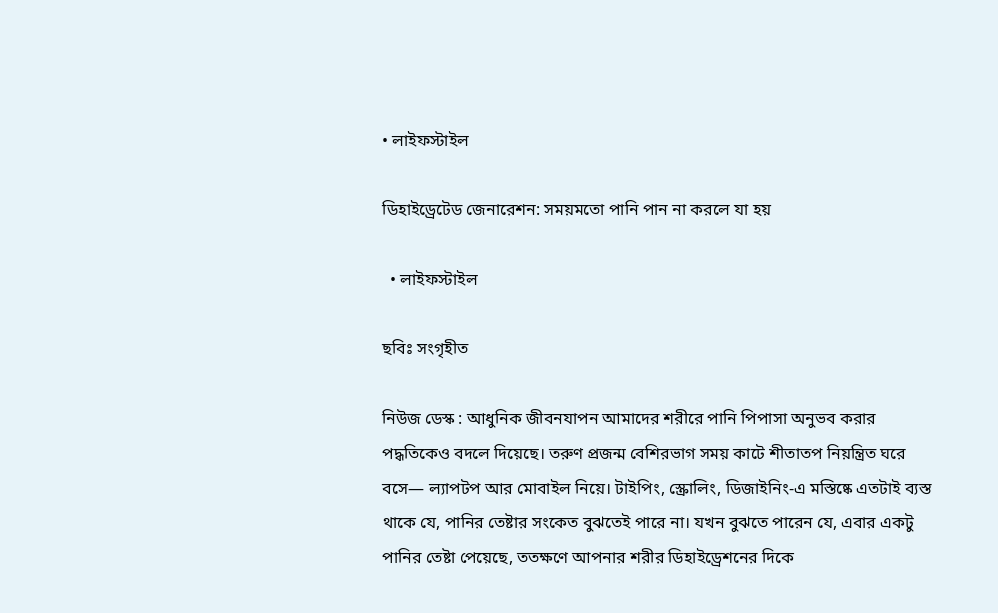• লাইফস্টাইল

ডিহাইড্রেটেড জেনারেশন: সময়মতো পানি পান না করলে যা হয়

  • লাইফস্টাইল

ছবিঃ সংগৃহীত

নিউজ ডেস্ক : আধুনিক জীবনযাপন আমাদের শরীরে পানি পিপাসা অনুভব করার পদ্ধতিকেও বদলে দিয়েছে। তরুণ প্রজন্ম বেশিরভাগ সময় কাটে শীতাতপ নিয়ন্ত্রিত ঘরে বসে— ল্যাপটপ আর মোবাইল নিয়ে। টাইপিং, স্ক্রোলিং, ডিজাইনিং-এ মস্তিষ্কে এতটাই ব্যস্ত থাকে যে, পানির তেষ্টার সংকেত বুঝতেই পারে না। যখন বুঝতে পারেন যে, এবার একটু পানির তেষ্টা পেয়েছে, ততক্ষণে আপনার শরীর ডিহাইড্রেশনের দিকে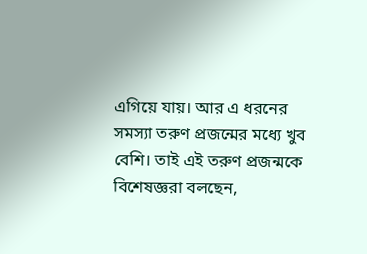এগিয়ে যায়। আর এ ধরনের সমস্যা তরুণ প্রজন্মের মধ্যে খুব বেশি। তাই এই তরুণ প্রজন্মকে বিশেষজ্ঞরা বলছেন,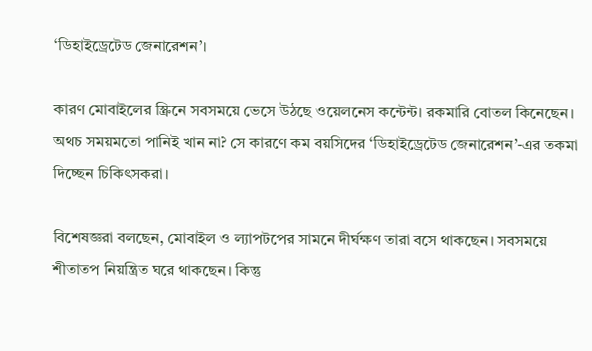‘ডিহাইড্রেটেড জেনারেশন’।

কারণ মোবাইলের স্ক্রিনে সবসময়ে ভেসে উঠছে ওয়েলনেস কন্টেন্ট। রকমারি বোতল কিনেছেন। অথচ সময়মতো পানিই খান না? সে কারণে কম বয়সিদের ‘ডিহাইড্রেটেড জেনারেশন’-এর তকমা দিচ্ছেন চিকিৎসকরা।

বিশেষজ্ঞরা বলছেন, মোবাইল ও ল্যাপটপের সামনে দীর্ঘক্ষণ তারা বসে থাকছেন। সবসময়ে শীতাতপ নিয়ন্ত্রিত ঘরে থাকছেন। কিন্তু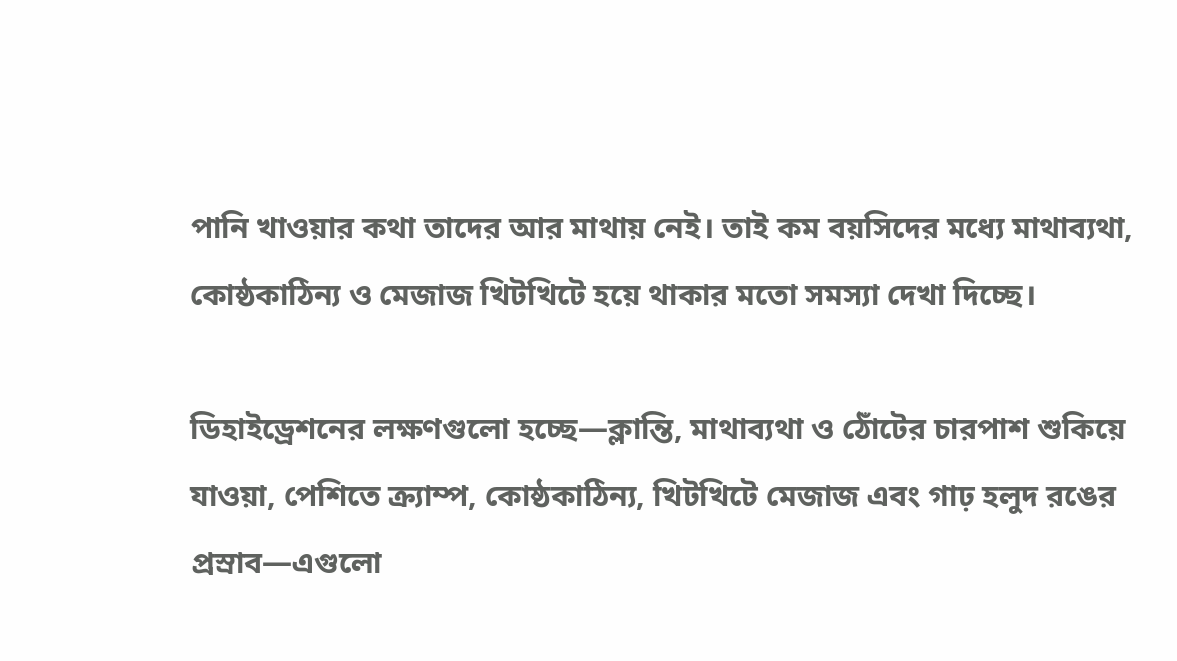পানি খাওয়ার কথা তাদের আর মাথায় নেই। তাই কম বয়সিদের মধ্যে মাথাব্যথা, কোষ্ঠকাঠিন্য ও মেজাজ খিটখিটে হয়ে থাকার মতো সমস্যা দেখা দিচ্ছে।

ডিহাইড্রেশনের লক্ষণগুলো হচ্ছে—ক্লান্তি, মাথাব্যথা ও ঠোঁটের চারপাশ শুকিয়ে যাওয়া, পেশিতে ক্র্যাম্প, কোষ্ঠকাঠিন্য, খিটখিটে মেজাজ এবং গাঢ় হলুদ রঙের প্রস্রাব—এগুলো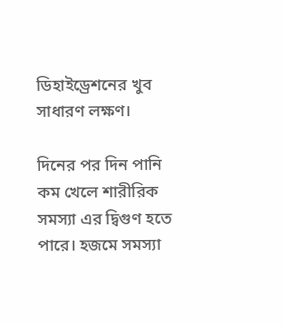ডিহাইড্রেশনের খুব সাধারণ লক্ষণ।

দিনের পর দিন পানি কম খেলে শারীরিক সমস্যা এর দ্বিগুণ হতে পারে। হজমে সমস্যা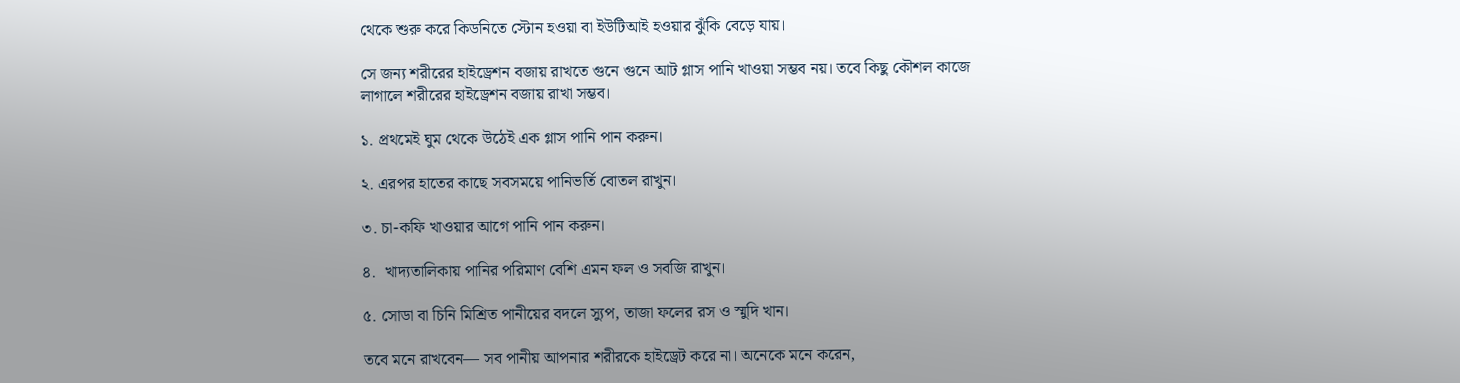থেকে শুরু করে কিডনিতে স্টোন হওয়া বা ইউটিআই হওয়ার ঝুঁকি বেড়ে যায়।

সে জন্য শরীরের হাইড্রেশন বজায় রাখতে গুনে গুনে আট গ্লাস পানি খাওয়া সম্ভব নয়। তবে কিছু কৌশল কাজে লাগালে শরীরের হাইড্রেশন বজায় রাখা সম্ভব।

১. প্রথমেই ঘুম থেকে উঠেই এক গ্লাস পানি পান করুন।

২. এরপর হাতের কাছে সবসময়ে পানিভর্তি বোতল রাখুন।

৩. চা-কফি খাওয়ার আগে পানি পান করুন।

৪.  খাদ্যতালিকায় পানির পরিমাণ বেশি এমন ফল ও সবজি রাখুন।

৫. সোডা বা চিনি মিশ্রিত পানীয়ের বদলে স্যুপ, তাজা ফলের রস ও স্মুদি খান।

তবে মনে রাখবেন— সব পানীয় আপনার শরীরকে হাইড্রেট করে না। অনেকে মনে করেন,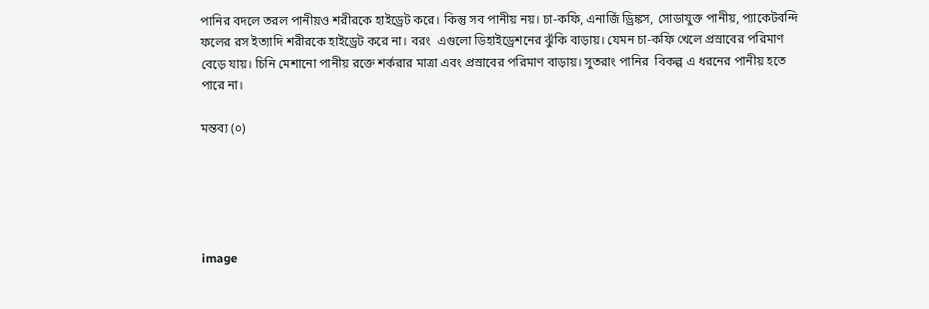পানির বদলে তরল পানীয়ও শরীরকে হাইড্রেট করে। কিন্তু সব পানীয় নয়। চা-কফি, এনার্জি ড্রিঙ্কস, সোডাযুক্ত পানীয়, প্যাকেটবন্দি ফলের রস ইত্যাদি শরীরকে হাইড্রেট করে না। বরং  এগুলো ডিহাইড্রেশনের ঝুঁকি বাড়ায়। যেমন চা-কফি খেলে প্রস্রাবের পরিমাণ বেড়ে যায়। চিনি মেশানো পানীয় রক্তে শর্করার মাত্রা এবং প্রস্রাবের পরিমাণ বাড়ায়। সুতরাং পানির  বিকল্প এ ধরনের পানীয় হতে পারে না।

মন্তব্য (০)





image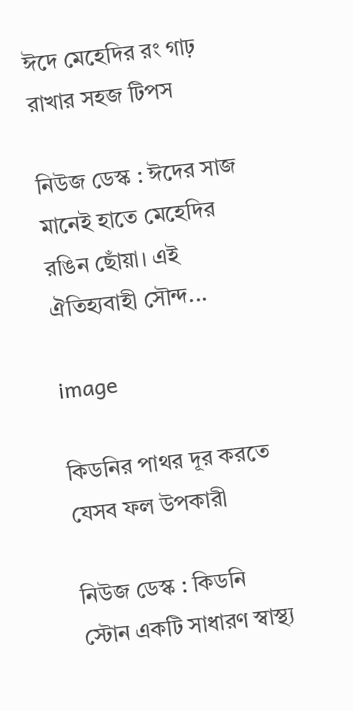ঈদে মেহেদির রং গাঢ় রাখার সহজ টিপস

নিউজ ডেস্ক : ঈদের সাজ মানেই হাতে মেহেদির রঙিন ছোঁয়া। এই ঐতিহ্যবাহী সৌন্দ...

image

কিডনির পাথর দূর করতে যেসব ফল উপকারী

নিউজ ডেস্ক : কিডনি স্টোন একটি সাধারণ স্বাস্থ্য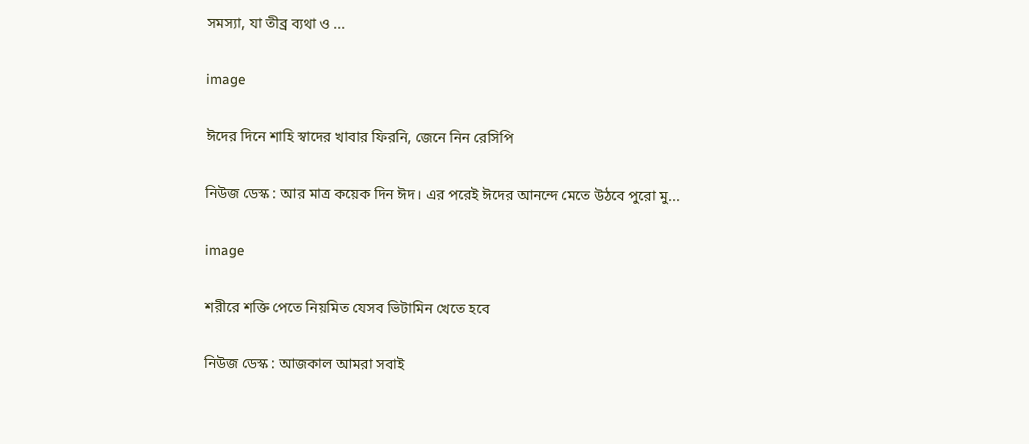সমস্যা, যা তীব্র ব্যথা ও ...

image

ঈদের দিনে শাহি স্বাদের খাবার ফিরনি, জেনে নিন রেসিপি

নিউজ ডেস্ক : আর মাত্র কয়েক দিন ঈদ। এর পরেই ঈদের আনন্দে মেতে উঠবে পুরো মু...

image

শরীরে শক্তি পেতে নিয়মিত যেসব ভিটামিন খেতে হবে

নিউজ ডেস্ক : আজকাল আমরা সবাই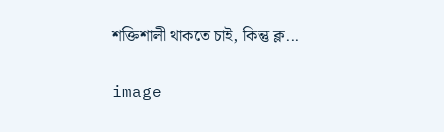শক্তিশালী থাকতে চাই, কিন্তু ক্ল...

image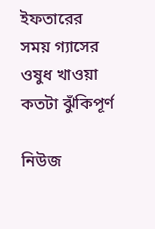ইফতারের সময় গ্যাসের ওষুধ খাওয়া কতটা ঝুঁকিপূর্ণ

নিউজ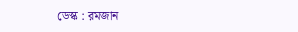ডেস্ক : রমজান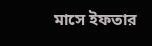মাসে ইফতার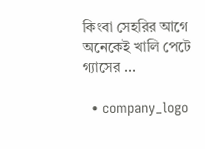কিংবা সেহরির আগে অনেকেই খালি পেটে গ্যাসের ...

  • company_logo